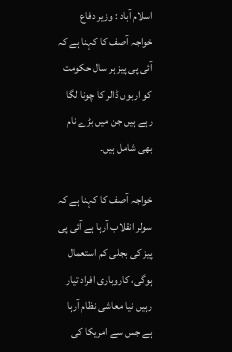اسلام آباد : وزیر دفاع خواجہ آصف کا کہنا ہے کہ آئی پی پیز ہر سال حکومت کو اربوں ڈالر کا چونا لگا رہے ہیں جن میں بڑے نام بھی شامل ہیں۔

خواجہ آصف کا کہنا ہے کہ سولر انقلاب آرہا ہے آئی پی پیز کی بجلی کم استعمال ہوگی، کاروباری افراد تیار رہیں نیا معاشی نظام آرہا ہے جس سے امریکا کی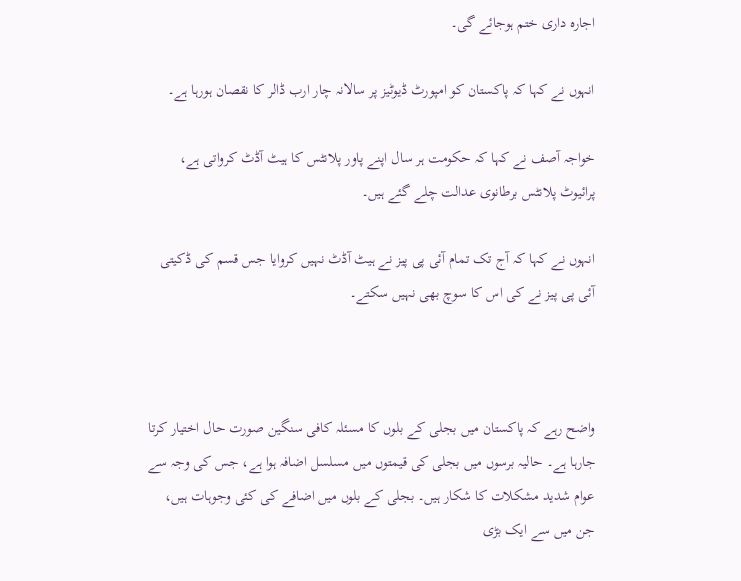اجارہ داری ختم ہوجائے گی۔

انہوں نے کہا کہ پاکستان کو امپورٹ ڈیوٹیز پر سالانہ چار ارب ڈالر کا نقصان ہورہا ہے۔

خواجہ آصف نے کہا کہ حکومت ہر سال اپنے پاور پلانٹس کا ہیٹ آڈٹ کرواتی ہے، پرائیوٹ پلانٹس برطانوی عدالت چلے گئے ہیں۔

انہوں نے کہا کہ آج تک تمام آئی پی پیز نے ہیٹ آڈٹ نہیں کروایا جس قسم کی ڈکیتی آئی پی پیز نے کی اس کا سوچ بھی نہیں سکتے۔



واضح رہے کہ پاکستان میں بجلی کے بلوں کا مسئلہ کافی سنگین صورت حال اختیار کرتا جارہا ہے۔ حالیہ برسوں میں بجلی کی قیمتوں میں مسلسل اضافہ ہوا ہے، جس کی وجہ سے عوام شدید مشکلات کا شکار ہیں۔ بجلی کے بلوں میں اضافے کی کئی وجوہات ہیں، جن میں سے ایک بڑی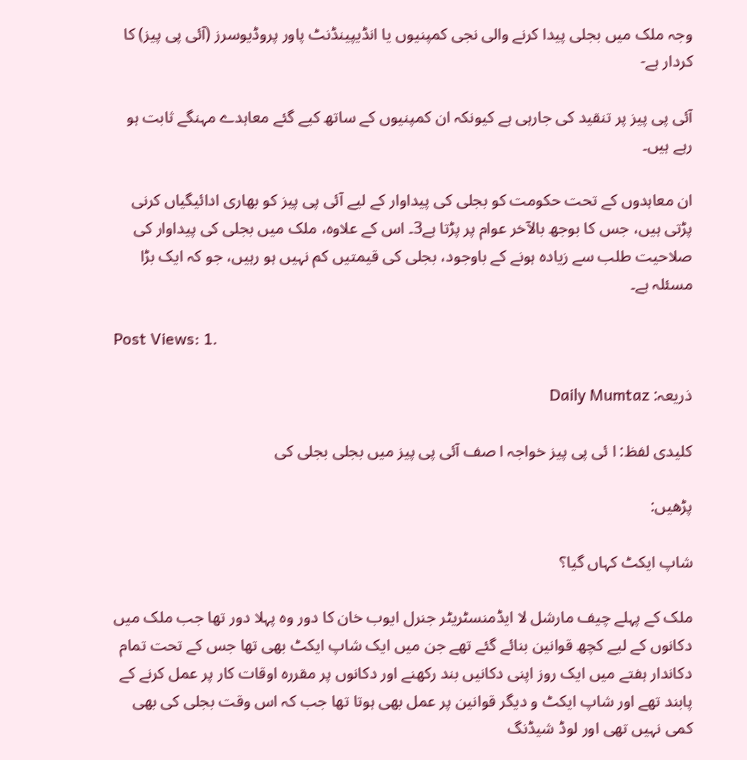وجہ ملک میں بجلی پیدا کرنے والی نجی کمپنیوں یا انڈیپینڈنٹ پاور پروڈیوسرز (آئی پی پیز) کا کردار ہے-

آئی پی پیز پر تنقید کی جارہی ہے کیونکہ ان کمپنیوں کے ساتھ کیے گئے معاہدے مہنگے ثابت ہو رہے ہیں۔

ان معاہدوں کے تحت حکومت کو بجلی کی پیداوار کے لیے آئی پی پیز کو بھاری ادائیگیاں کرنی پڑتی ہیں، جس کا بوجھ بالآخر عوام پر پڑتا ہے3۔ اس کے علاوہ، ملک میں بجلی کی پیداوار کی صلاحیت طلب سے زیادہ ہونے کے باوجود، بجلی کی قیمتیں کم نہیں ہو رہیں، جو کہ ایک بڑا مسئلہ ہے۔

Post Views: 1.

ذریعہ: Daily Mumtaz

کلیدی لفظ: ا ئی پی پیز خواجہ ا صف آئی پی پیز میں بجلی بجلی کی

پڑھیں:

شاپ ایکٹ کہاں گیا؟

ملک کے پہلے چیف مارشل لا ایڈمنسٹریٹر جنرل ایوب خان کا دور وہ پہلا دور تھا جب ملک میں دکانوں کے لیے کچھ قوانین بنائے گئے تھے جن میں ایک شاپ ایکٹ بھی تھا جس کے تحت تمام دکاندار ہفتے میں ایک روز اپنی دکانیں بند رکھنے اور دکانوں پر مقررہ اوقات کار پر عمل کرنے کے پابند تھے اور شاپ ایکٹ و دیگر قوانین پر عمل بھی ہوتا تھا جب کہ اس وقت بجلی کی بھی کمی نہیں تھی اور لوڈ شیڈنگ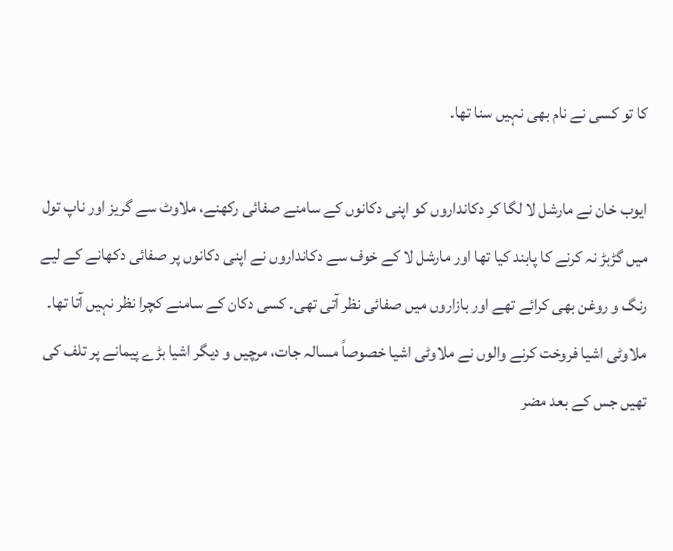کا تو کسی نے نام بھی نہیں سنا تھا۔

ایوب خان نے مارشل لا لگا کر دکانداروں کو اپنی دکانوں کے سامنے صفائی رکھنے، ملاوٹ سے گریز اور ناپ تول میں گڑبڑ نہ کرنے کا پابند کیا تھا اور مارشل لا کے خوف سے دکانداروں نے اپنی دکانوں پر صفائی دکھانے کے لیے رنگ و روغن بھی کرائے تھے اور بازاروں میں صفائی نظر آتی تھی۔ کسی دکان کے سامنے کچرا نظر نہیں آتا تھا۔ ملاوٹی اشیا فروخت کرنے والوں نے ملاوٹی اشیا خصوصاً مسالہ جات، مرچیں و دیگر اشیا بڑے پیمانے پر تلف کی تھیں جس کے بعد مضر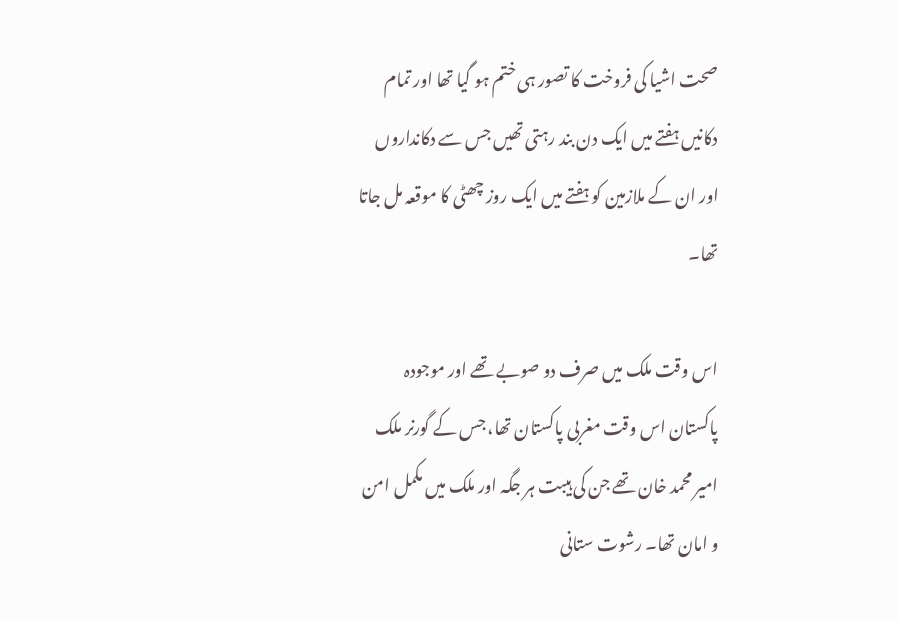صحت اشیا کی فروخت کا تصور ہی ختم ہو گیا تھا اور تمام دکانیں ہفتے میں ایک دن بند رہتی تھیں جس سے دکانداروں اور ان کے ملازمین کو ہفتے میں ایک روز چھٹی کا موقعہ مل جاتا تھا۔

اس وقت ملک میں صرف دو صوبے تھے اور موجودہ پاکستان اس وقت مغربی پاکستان تھا، جس کے گورنر ملک امیر محمد خان تھے جن کی ہیبت ہر جگہ اور ملک میں مکمل امن و امان تھا۔ رشوت ستانی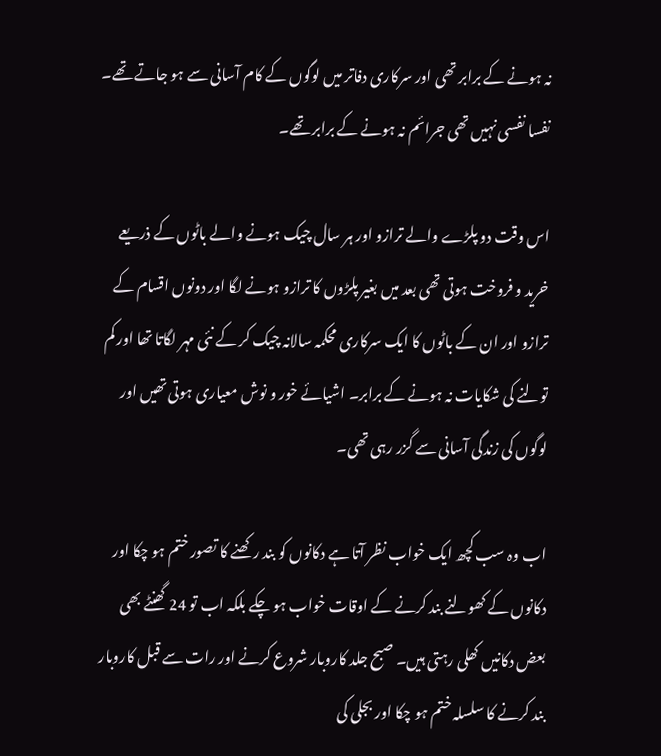نہ ہونے کے برابر تھی اور سرکاری دفاتر میں لوگوں کے کام آسانی سے ہو جاتے تھے۔ نفسا نفسی نہیں تھی جرائم نہ ہونے کے برابر تھے۔

اس وقت دو پلڑے والے ترازو اور ہر سال چیک ہونے والے باٹوں کے ذریعے خرید و فروخت ہوتی تھی بعد میں بغیر پلڑوں کا ترازو ہونے لگا اور دونوں اقسام کے ترازو اور ان کے باٹوں کا ایک سرکاری محکمہ سالانہ چیک کر کے نئی مہر لگاتا تھا اور کم تولنے کی شکایات نہ ہونے کے برابر۔ اشیائے خور و نوش معیاری ہوتی تھیں اور لوگوں کی زندگی آسانی سے گزر رہی تھی۔

اب وہ سب کچھ ایک خواب نظر آتا ہے دکانوں کو بند رکھنے کا تصور ختم ہو چکا اور دکانوں کے کھولنے بند کرنے کے اوقات خواب ہو چکے بلکہ اب تو 24 گھنٹے بھی بعض دکانیں کھلی رہتی ہیں۔ صبح جلد کاروبار شروع کرنے اور رات سے قبل کاروبار بند کرنے کا سلسلہ ختم ہو چکا اور بجلی کی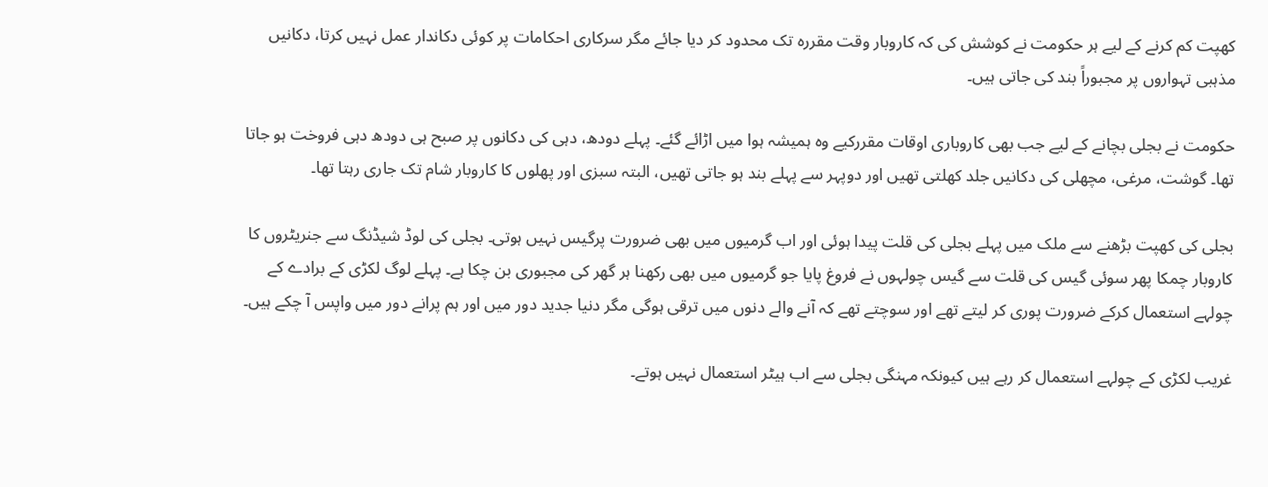کھپت کم کرنے کے لیے ہر حکومت نے کوشش کی کہ کاروبار وقت مقررہ تک محدود کر دیا جائے مگر سرکاری احکامات پر کوئی دکاندار عمل نہیں کرتا، دکانیں مذہبی تہواروں پر مجبوراً بند کی جاتی ہیں۔

حکومت نے بجلی بچانے کے لیے جب بھی کاروباری اوقات مقررکیے وہ ہمیشہ ہوا میں اڑائے گئے۔ پہلے دودھ، دہی کی دکانوں پر صبح ہی دودھ دہی فروخت ہو جاتا تھا۔ گوشت، مرغی، مچھلی کی دکانیں جلد کھلتی تھیں اور دوپہر سے پہلے بند ہو جاتی تھیں، البتہ سبزی اور پھلوں کا کاروبار شام تک جاری رہتا تھا۔

بجلی کی کھپت بڑھنے سے ملک میں پہلے بجلی کی قلت پیدا ہوئی اور اب گرمیوں میں بھی ضرورت پرگیس نہیں ہوتی۔ بجلی کی لوڈ شیڈنگ سے جنریٹروں کا کاروبار چمکا پھر سوئی گیس کی قلت سے گیس چولہوں نے فروغ پایا جو گرمیوں میں بھی رکھنا ہر گھر کی مجبوری بن چکا ہے۔ پہلے لوگ لکڑی کے برادے کے چولہے استعمال کرکے ضرورت پوری کر لیتے تھے اور سوچتے تھے کہ آنے والے دنوں میں ترقی ہوگی مگر دنیا جدید دور میں اور ہم پرانے دور میں واپس آ چکے ہیں۔

غریب لکڑی کے چولہے استعمال کر رہے ہیں کیونکہ مہنگی بجلی سے اب ہیٹر استعمال نہیں ہوتے۔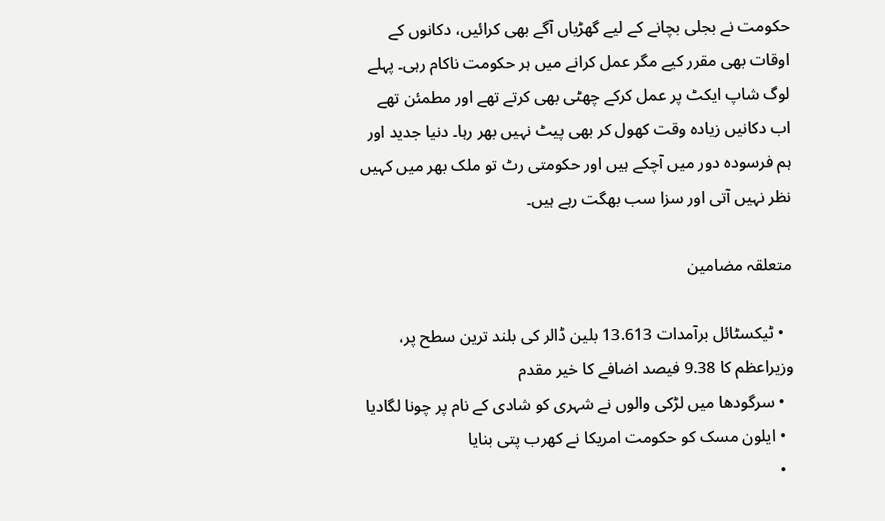حکومت نے بجلی بچانے کے لیے گھڑیاں آگے بھی کرائیں، دکانوں کے اوقات بھی مقرر کیے مگر عمل کرانے میں ہر حکومت ناکام رہی۔ پہلے لوگ شاپ ایکٹ پر عمل کرکے چھٹی بھی کرتے تھے اور مطمئن تھے اب دکانیں زیادہ وقت کھول کر بھی پیٹ نہیں بھر رہا۔ دنیا جدید اور ہم فرسودہ دور میں آچکے ہیں اور حکومتی رٹ تو ملک بھر میں کہیں نظر نہیں آتی اور سزا سب بھگت رہے ہیں۔

متعلقہ مضامین

  • ٹیکسٹائل برآمدات 13.613 بلین ڈالر کی بلند ترین سطح پر، وزیراعظم کا 9.38 فیصد اضافے کا خیر مقدم
  • سرگودھا میں لڑکی والوں نے شہری کو شادی کے نام پر چونا لگادیا
  • ایلون مسک کو حکومت امریکا نے کھرب پتی بنایا
  •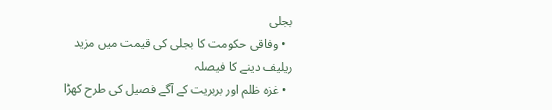بجلی
  • وفاقی حکومت کا بجلی کی قیمت میں مزید ریلیف دینے کا فیصلہ
  • غزہ ظلم اور بربریت کے آگے فصیل کی طرح کھڑا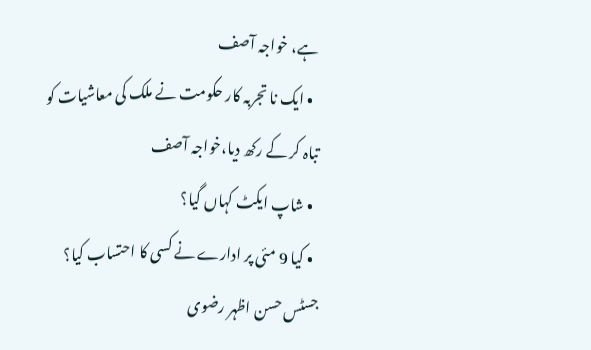ہے، خواجہ آصف
  • ایک نا تجربہ کار حکومت نے ملک کی معاشیات کو تباہ کر کے رکھ دیا،خواجہ آصف
  • شاپ ایکٹ کہاں گیا؟
  • کیا 9 مئی پر ادارے نے کسی کا احتساب کیا؟ جسٹس حسن اظہر رضوی